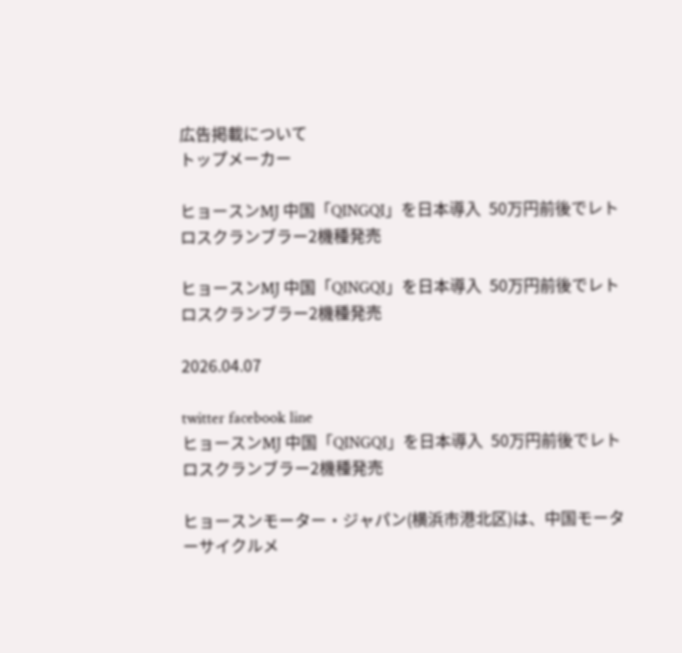広告掲載について
トップメーカー

ヒョースンMJ 中国「QINGQI」を日本導入  50万円前後でレトロスクランブラー2機種発売

ヒョースンMJ 中国「QINGQI」を日本導入  50万円前後でレトロスクランブラー2機種発売

2026.04.07

twitter facebook line
ヒョースンMJ 中国「QINGQI」を日本導入  50万円前後でレトロスクランブラー2機種発売

ヒョースンモーター・ジャパン(横浜市港北区)は、中国モーターサイクルメ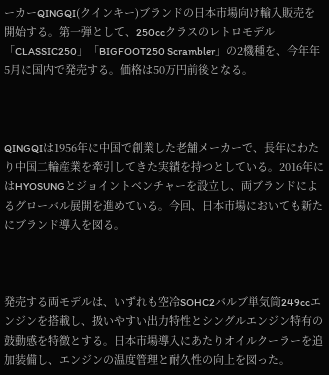ーカーQINGQI(クインキー)ブランドの日本市場向け輸入販売を開始する。第一弾として、250ccクラスのレトロモデル「CLASSIC250」「BIGFOOT250 Scrambler」の2機種を、今年年5月に国内で発売する。価格は50万円前後となる。



QINGQIは1956年に中国で創業した老舗メーカーで、長年にわたり中国二輪産業を牽引してきた実績を持つとしている。2016年にはHYOSUNGとジョイントベンチャーを設立し、両ブランドによるグローバル展開を進めている。今回、日本市場においても新たにブランド導入を図る。



発売する両モデルは、いずれも空冷SOHC2バルブ単気筒249ccエンジンを搭載し、扱いやすい出力特性とシングルエンジン特有の鼓動感を特徴とする。日本市場導入にあたりオイルクーラーを追加装備し、エンジンの温度管理と耐久性の向上を図った。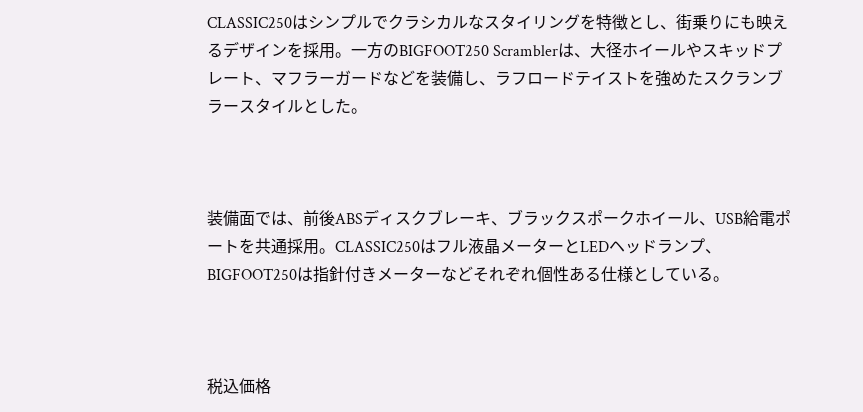CLASSIC250はシンプルでクラシカルなスタイリングを特徴とし、街乗りにも映えるデザインを採用。一方のBIGFOOT250 Scramblerは、大径ホイールやスキッドプレート、マフラーガードなどを装備し、ラフロードテイストを強めたスクランブラースタイルとした。



装備面では、前後ABSディスクブレーキ、ブラックスポークホイール、USB給電ポートを共通採用。CLASSIC250はフル液晶メーターとLEDヘッドランプ、BIGFOOT250は指針付きメーターなどそれぞれ個性ある仕様としている。



税込価格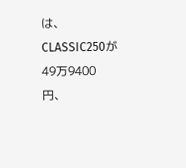は、CLASSIC250が49万9400円、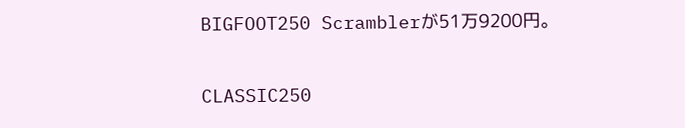BIGFOOT250 Scramblerが51万9200円。

CLASSIC250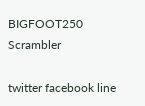BIGFOOT250 Scrambler

twitter facebook line